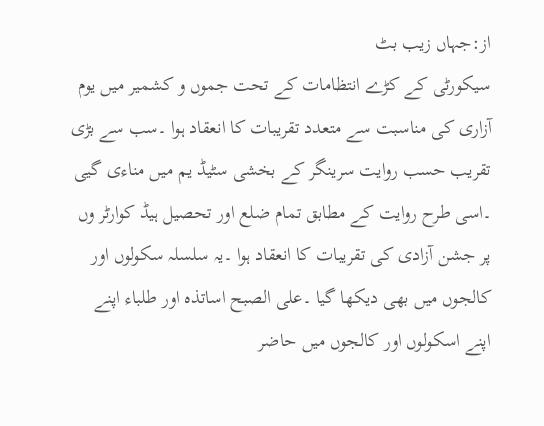از:جہاں زیب بٹ
سیکورٹی کے کڑے انتظامات کے تحت جموں و کشمیر میں یوم آزاری کی مناسبت سے متعدد تقریبات کا انعقاد ہوا ۔سب سے بڑی تقریب حسب روایت سرینگر کے بخشی سٹیڈ یم میں مناءی گیی ۔اسی طرح روایت کے مطابق تمام ضلع اور تحصیل ہیڈ کوارٹر وں پر جشن آزادی کی تقریبات کا انعقاد ہوا ۔یہ سلسلہ سکولوں اور کالجوں میں بھی دیکھا گیا ۔علی الصبح اساتذہ اور طلباء اپنے اپنے اسکولوں اور کالجوں میں حاضر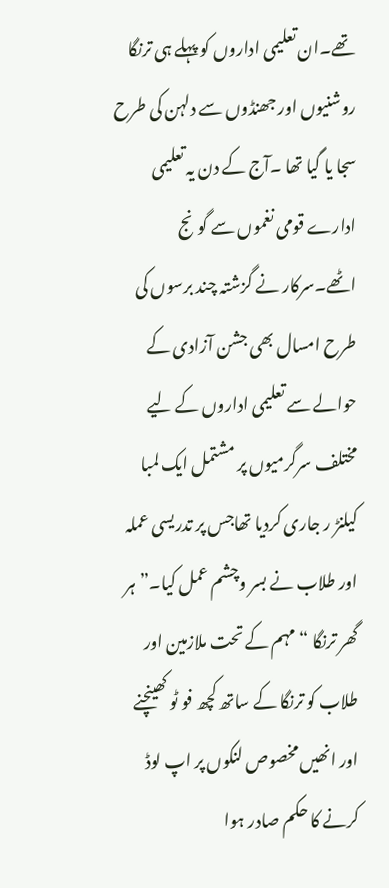تھے۔ان تعلیمی اداروں کو پہلے ہی ترنگا روشنیوں اور جھنڈوں سے دلہن کی طرح سجا یا گیا تھا ۔آج کے دن یہ تعلیمی ادارے قومی نغموں سے گونج اٹھے۔سرکار نے گزشتہ چند برسوں کی طرح امسال بھی جشن آزادی کے حوالے سے تعلیمی اداروں کے لیے مختلف سرگرمیوں پر مشتمل ایک لمبا کیلنڑ ر جاری کردیا تھاجس پر تدریسی عملہ اور طلاب نے بسر وچشم عمل کیا۔”ہر گھر ترنگا “مہم کے تحت ملازمین اور طلاب کو ترنگا کے ساتھ کچھ فو ٹو کھینچنے اور انھیں مخصوص لنکوں پر اپ لوڈ کرنے کا حکم صادر ہوا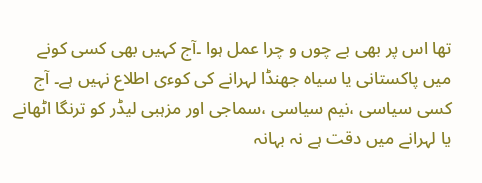تھا اس پر بھی بے چوں و چرا عمل ہوا ۔آج کہیں بھی کسی کونے میں پاکستانی یا سیاہ جھنڈا لہرانے کی کوءی اطلاع نہیں ہے۔ آج کسی سیاسی ،نیم سیاسی ،سماجی اور مزہبی لیڈر کو ترنگا اٹھانے یا لہرانے میں دقت ہے نہ بہانہ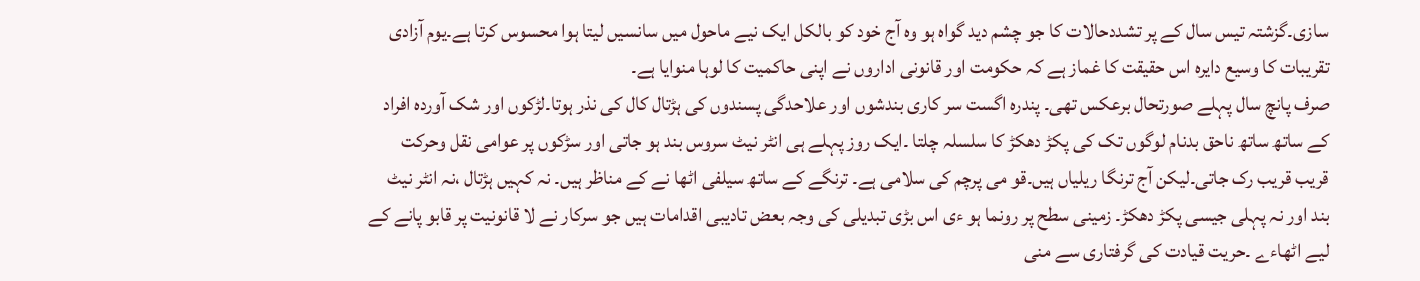سازی۔گزشتہ تیس سال کے پر تشددحالات کا جو چشم دید گواہ ہو وہ آج خود کو بالکل ایک نیے ماحول میں سانسیں لیتا ہوا محسوس کرتا ہے۔یوم آزادی تقریبات کا وسیع دایرہ اس حقیقت کا غماز ہے کہ حکومت اور قانونی اداروں نے اپنی حاکمیت کا لوہا منوایا ہے۔
صرف پانچ سال پہلے صورتحال برعکس تھی۔ پندرہ اگست سر کاری بندشوں اور علاحدگی پسندوں کی ہڑتال کال کی نذر ہوتا۔لڑکوں اور شک آوردہ افراد کے ساتھ ساتھ ناحق بدنام لوگوں تک کی پکڑ دھکڑ کا سلسلہ چلتا ۔ایک روز پہلے ہی انٹر نیٹ سروس بند ہو جاتی اور سڑکوں پر عوامی نقل وحرکت قریب قریب رک جاتی۔لیکن آج ترنگا ریلیاں ہیں۔قو می پرچم کی سلامی ہے۔ ترنگے کے ساتھ سیلفی اٹھا نے کے مناظر ہیں۔ نہ کہیں ہڑتال ،نہ انٹر نیٹ بند اور نہ پہلی جیسی پکڑ دھکڑ۔ زمینی سطح پر رونما ہو ءی اس بڑی تبدیلی کی وجہ بعض تادیبی اقدامات ہیں جو سرکار نے لا قانونیت پر قابو پانے کے لیے اٹھاءے ۔حریت قیادت کی گرفتاری سے منی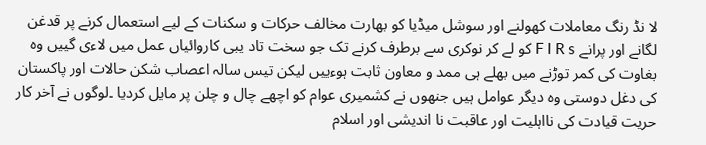لا نڈ رنگ معاملات کھولنے اور سوشل میڈیا کو بھارت مخالف حرکات و سکنات کے لیے استعمال کرنے پر قدغن لگانے اور پرانے F I R s کو لے کر نوکری سے برطرف کرنے تک جو سخت تاد یبی کاروائیاں عمل میں لاءی گییں وہ بغاوت کی کمر توڑنے میں بھلے ہی ممد و معاون ثابت ہوءییں لیکن تیس سالہ اعصاب شکن حالات اور پاکستان کی دغل دوستی وہ دیگر عوامل ہیں جنھوں نے کشمیری عوام کو اچھے چال و چلن پر مایل کردیا ۔لوگوں نے آخر کار حریت قیادت کی نااہلیت اور عاقبت نا اندیشی اور اسلام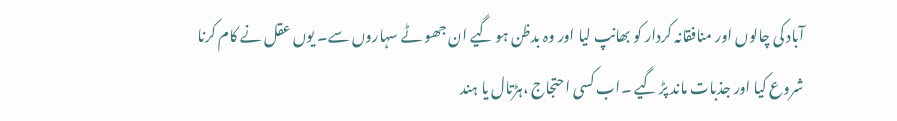آباد کی چالوں اور منافقانہ کردار کو بھانپ لیا اور وہ بدظن ہو گیے ان جھو ٹے سہاروں سے۔ یوں عقل نے کام کرنا شروع کیا اور جذبات ماند پڑ گیے ۔اب کسی احتجاج ،ہڑتال یا ہند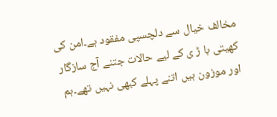مخالف خیال سے دلچسپی مفقود ہے۔امن کی کھیتی با ڑ ی کے لیے حالات جتنے آج سازگار اور موزون ہیں اتنے پہلے کبھی نہیں تھے۔ہم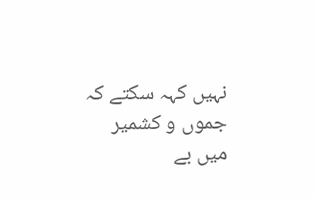نہیں کہہ سکتے کہ جموں و کشمیر میں بے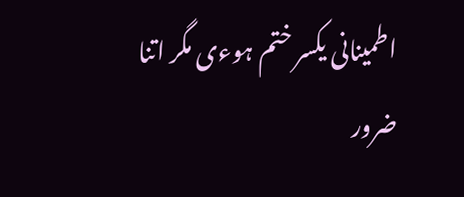اطمینانی یکسر ختم ہوءی مگر اتنا ضرور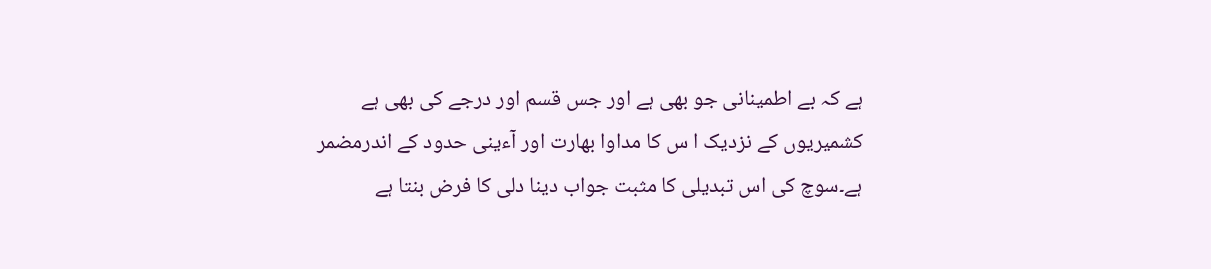ہے کہ بے اطمینانی جو بھی ہے اور جس قسم اور درجے کی بھی ہے کشمیریوں کے نزدیک ا س کا مداوا بھارت اور آءینی حدود کے اندرمضمر ہے۔سوچ کی اس تبدیلی کا مثبت جواب دینا دلی کا فرض بنتا ہے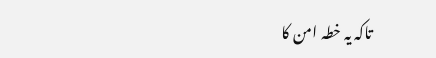تاکہ یہ خطہ امن کا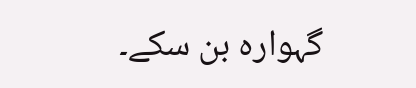گہوارہ بن سکے۔